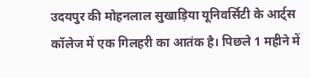उदयपुर की मोहनलाल सुखाड़िया यूनिवर्सिटी के आर्ट्स कॉलेज में एक गिलहरी का आतंक है। पिछले 1 महीने में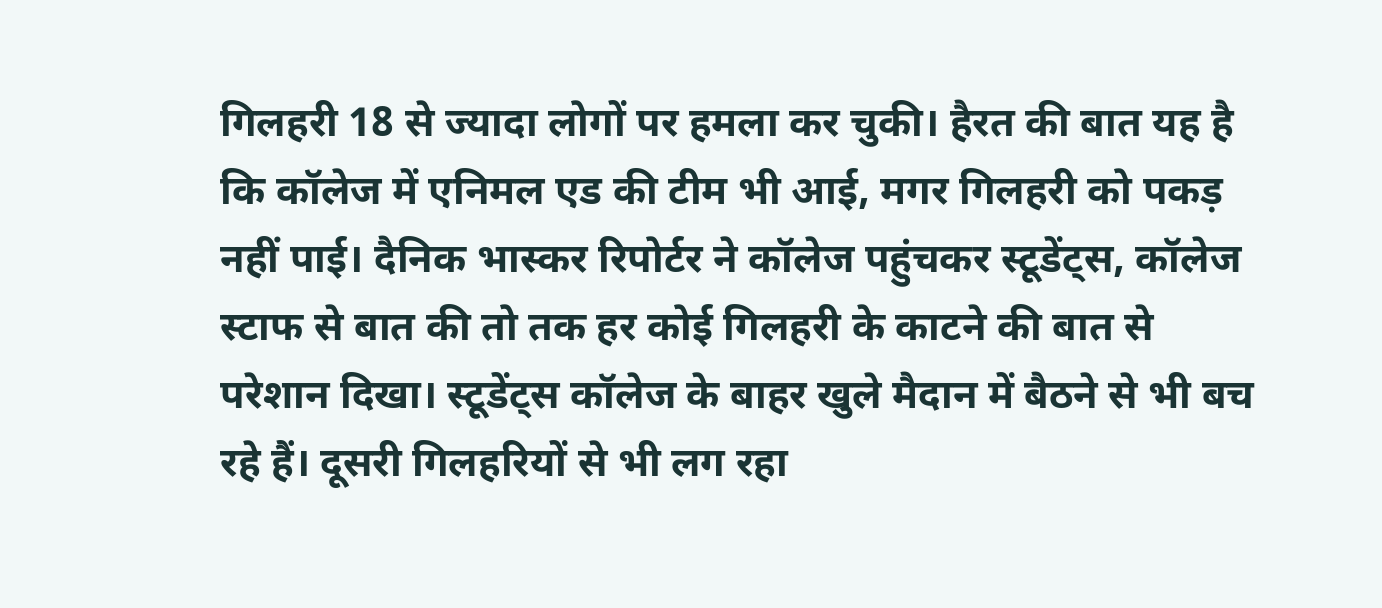गिलहरी 18 से ज्यादा लोगों पर हमला कर चुकी। हैरत की बात यह है कि कॉलेज में एनिमल एड की टीम भी आई, मगर गिलहरी को पकड़ नहीं पाई। दैनिक भास्कर रिपोर्टर ने कॉलेज पहुंचकर स्टूडेंट्स, कॉलेज स्टाफ से बात की तो तक हर कोई गिलहरी के काटने की बात से परेशान दिखा। स्टूडेंट्स कॉलेज के बाहर खुले मैदान में बैठने से भी बच रहे हैं। दूसरी गिलहरियों से भी लग रहा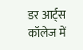डर आर्ट्स कॉलेज में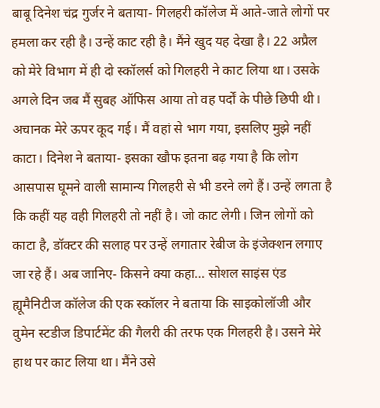बाबू दिनेश चंद्र गुर्जर ने बताया- गिलहरी कॉलेज में आते-जाते लोगों पर हमला कर रही है। उन्हें काट रही है। मैंने खुद यह देखा है। 22 अप्रैल को मेरे विभाग में ही दो स्कॉलर्स को गिलहरी ने काट लिया था। उसके अगले दिन जब मैं सुबह ऑफिस आया तो वह पर्दों के पीछे छिपी थी। अचानक मेरे ऊपर कूद गई। मैं वहां से भाग गया, इसलिए मुझे नहीं काटा। दिनेश ने बताया- इसका खौफ इतना बढ़ गया है कि लोग आसपास घूमने वाली सामान्य गिलहरी से भी डरने लगे हैं। उन्हें लगता है कि कहीं यह वही गिलहरी तो नहीं है। जो काट लेगी। जिन लोगों को काटा है, डॉक्टर की सलाह पर उन्हें लगातार रेबीज के इंजेक्शन लगाए जा रहे हैं। अब जानिए- किसने क्या कहा… सोशल साइंस एंड ह्यूमैनिटीज कॉलेज की एक स्कॉलर ने बताया कि साइकोलॉजी और वुमेन स्टडीज डिपार्टमेंट की गैलरी की तरफ एक गिलहरी है। उसने मेरे हाथ पर काट लिया था। मैंने उसे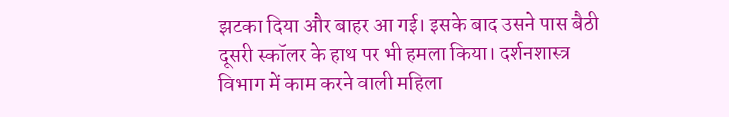झटका दिया और बाहर आ गई। इसके बाद उसने पास बैठी दूसरी स्कॉलर के हाथ पर भी हमला किया। दर्शनशास्त्र विभाग में काम करने वाली महिला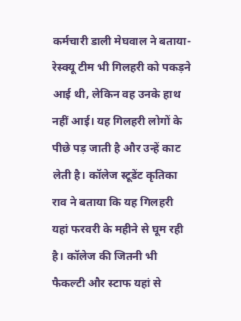कर्मचारी डाली मेघवाल ने बताया- रेस्क्यू टीम भी गिलहरी को पकड़ने आई थी, लेकिन वह उनके हाथ नहीं आई। यह गिलहरी लोगों के पीछे पड़ जाती है और उन्हें काट लेती है। कॉलेज स्टूडेंट कृतिका राव ने बताया कि यह गिलहरी यहां फरवरी के महीने से घूम रही है। कॉलेज की जितनी भी फैकल्टी और स्टाफ यहां से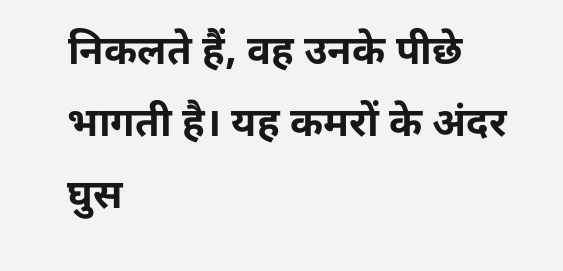निकलते हैं, वह उनके पीछे भागती है। यह कमरों के अंदर घुस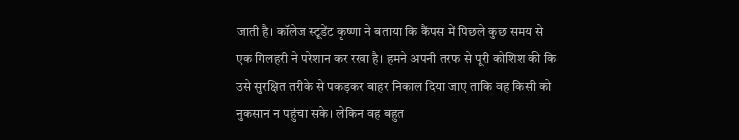जाती है। कॉलेज स्टूडेंट कृष्णा ने बताया कि कैंपस में पिछले कुछ समय से एक गिलहरी ने परेशान कर रखा है। हमने अपनी तरफ से पूरी कोशिश की कि उसे सुरक्षित तरीके से पकड़कर बाहर निकाल दिया जाए ताकि वह किसी को नुकसान न पहुंचा सके। लेकिन वह बहुत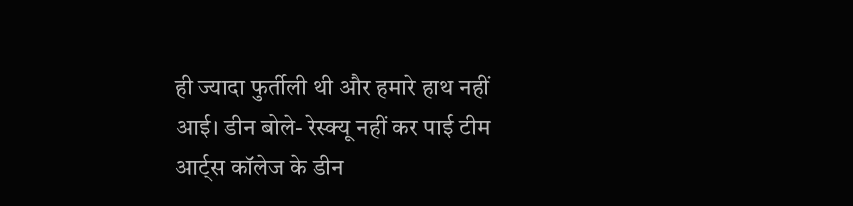ही ज्यादा फुर्तीली थी और हमारे हाथ नहीं आई। डीन बोले- रेस्क्यू नहीं कर पाई टीम आर्ट्स कॉलेज के डीन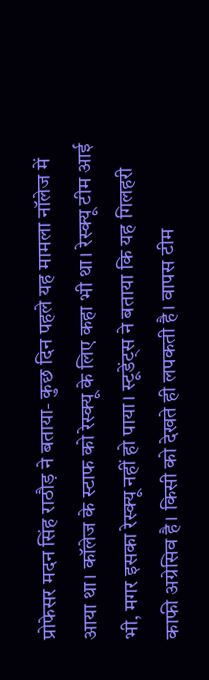प्रोफेसर मदन सिंह राठौड़ ने बताया- कुछ दिन पहले यह मामला नॉलेज में आया था। कॉलेज के स्टाफ को रेस्क्यू के लिए कहा भी था। रेस्क्यू टीम आई भी, मगर इसका रेस्क्यू नहीं हो पाया। स्टूडेंट्स ने बताया कि यह गिलहरी काफी अग्रेसिव है। किसी को देखते ही लपकती है। वापस टीम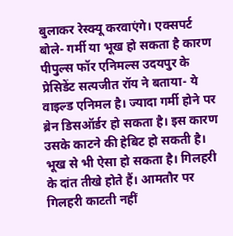बुलाकर रेस्क्यू करवाएंगे। एक्सपर्ट बोले- गर्मी या भूख हो सकता है कारण पीपुल्स फॉर एनिमल्स उदयपुर के प्रेसिडेंट सत्यजीत रॉय ने बताया- ये वाइल्ड एनिमल है। ज्यादा गर्मी होने पर ब्रेन डिसऑर्डर हो सकता है। इस कारण उसके काटने की हेबिट हो सकती है। भूख से भी ऐसा हो सकता है। गिलहरी के दांत तीखे होते हैं। आमतौर पर गिलहरी काटती नहीं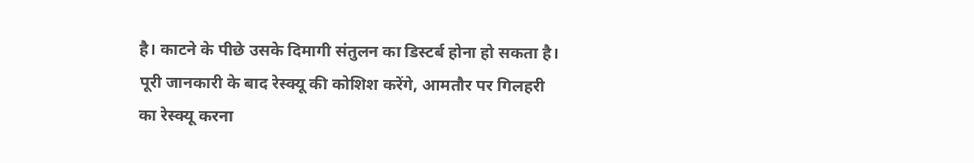है। काटने के पीछे उसके दिमागी संतुलन का डिस्टर्ब होना हो सकता है। पूरी जानकारी के बाद रेस्क्यू की कोशिश करेंगे, आमतौर पर गिलहरी का रेस्क्यू करना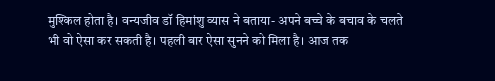मुश्किल होता है। वन्यजीव डॉ हिमांशु व्यास ने बताया- अपने बच्चे के बचाव के चलते भी वो ऐसा कर सकती है। पहली बार ऐसा सुनने को मिला है। आज तक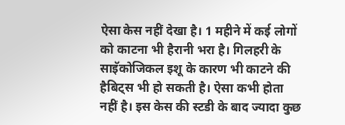ऐसा केस नहीं देखा है। 1 महीने में कई लोगों को काटना भी हैरानी भरा है। गिलहरी के साइॅकोजिकल इशू के कारण भी काटने की हैबिट्स भी हो सकती है। ऐसा कभी होता नहीं है। इस केस की स्टडी के बाद ज्यादा कुछ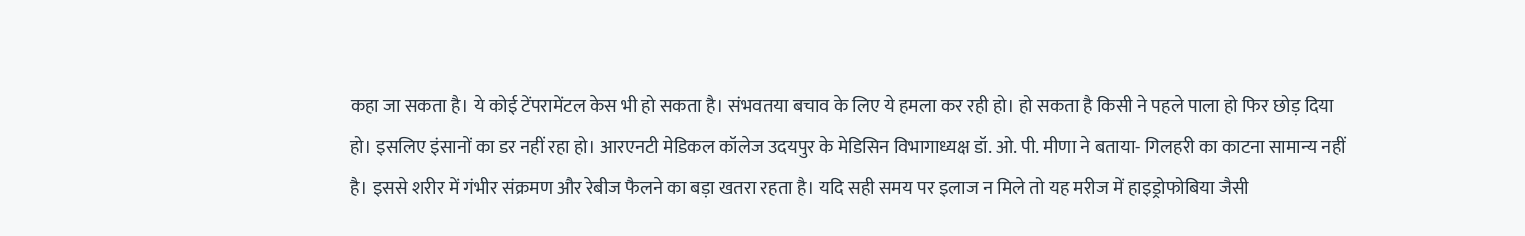कहा जा सकता है। ये कोई टेंपरामेंटल केस भी हो सकता है। संभवतया बचाव के लिए ये हमला कर रही हो। हो सकता है किसी ने पहले पाला हो फिर छोड़ दिया हो। इसलिए इंसानों का डर नहीं रहा हो। आरएनटी मेडिकल कॉलेज उदयपुर के मेडिसिन विभागाध्यक्ष डॉ. ओ. पी. मीणा ने बताया- गिलहरी का काटना सामान्य नहीं है। इससे शरीर में गंभीर संक्रमण और रेबीज फैलने का बड़ा खतरा रहता है। यदि सही समय पर इलाज न मिले तो यह मरीज में हाइड्रोफोबिया जैसी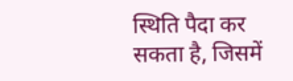स्थिति पैदा कर सकता है, जिसमें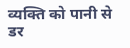व्यक्ति को पानी से डर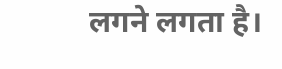लगने लगता है।